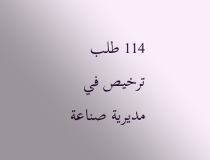114 طلب ترخيص في مديرية صناعة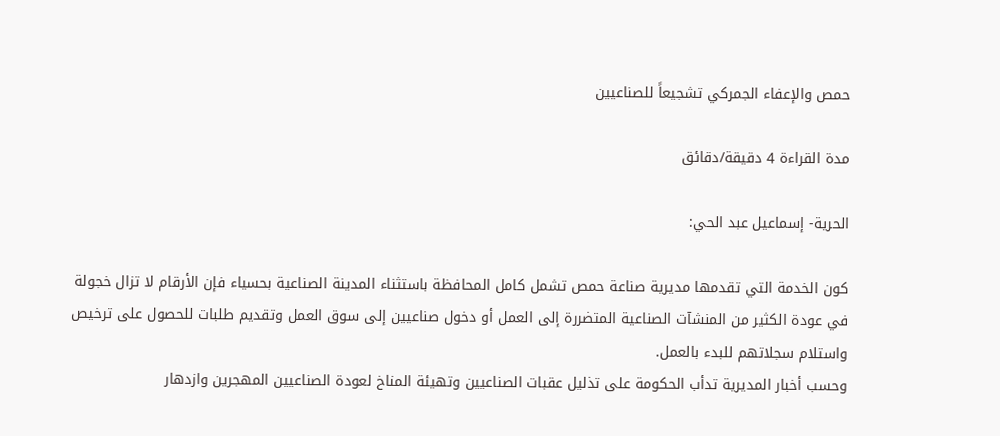حمص والإعفاء الجمركي تشجيعاً للصناعيين

مدة القراءة 4 دقيقة/دقائق

الحرية- إسماعيل عبد الحي:

كون الخدمة التي تقدمها مديرية صناعة حمص تشمل كامل المحافظة باستثناء المدينة الصناعية بحسياء فإن الأرقام لا تزال خجولة في عودة الكثير من المنشآت الصناعية المتضررة إلى العمل أو دخول صناعيين إلى سوق العمل وتقديم طلبات للحصول على ترخيص واستلام سجلاتهم للبدء بالعمل.
وحسب أخبار المديرية تدأب الحكومة على تذليل عقبات الصناعيين وتهيئة المناخ لعودة الصناعيين المهجرين وازدهار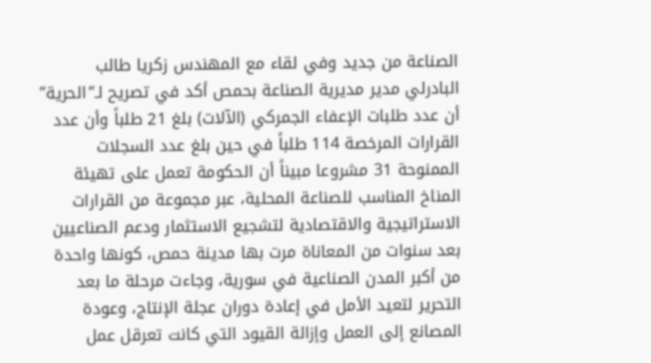الصناعة من جديد وفي لقاء مع المهندس زكريا طالب البادرلي مدير مديرية الصناعة بحمص أكد في تصريح لـ”الحرية” أن عدد طلبات الإعفاء الجمركي (الآلات) بلغ 21 طلباً وأن عدد القرارات المرخصة 114 طلباً في حين بلغ عدد السجلات الممنوحة 31 مشروعا مبيناً أن الحكومة تعمل على تهيئة المناخ المناسب للصناعة المحلية، عبر مجموعة من القرارات الاستراتيجية والاقتصادية لتشجيع الاستثمار ودعم الصناعيين بعد سنوات من المعاناة مرت بها مدينة حمص، كونها واحدة من أكبر المدن الصناعية في سورية، وجاءت مرحلة ما بعد التحرير لتعيد الأمل في إعادة دوران عجلة الإنتاج، وعودة المصانع إلى العمل وإزالة القيود التي كانت تعرقل عمل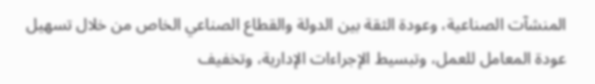المنشآت الصناعية، وعودة الثقة بين الدولة والقطاع الصناعي الخاص من خلال تسهيل عودة المعامل للعمل، وتبسيط الإجراءات الإدارية، وتخفيف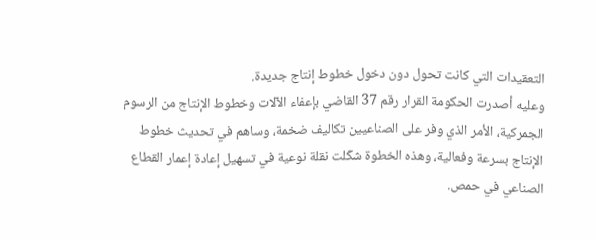التعقيدات التي كانت تحول دون دخول خطوط إنتاج جديدة.
وعليه أصدرت الحكومة القرار رقم 37 القاضي بإعفاء الآلات وخطوط الإنتاج من الرسوم الجمركية، الأمر الذي وفر على الصناعيين تكاليف ضخمة، وساهم في تحديث خطوط الإنتاج بسرعة وفعالية، وهذه الخطوة شكّلت نقلة نوعية في تسهيل إعادة إعمار القطاع الصناعي في حمص.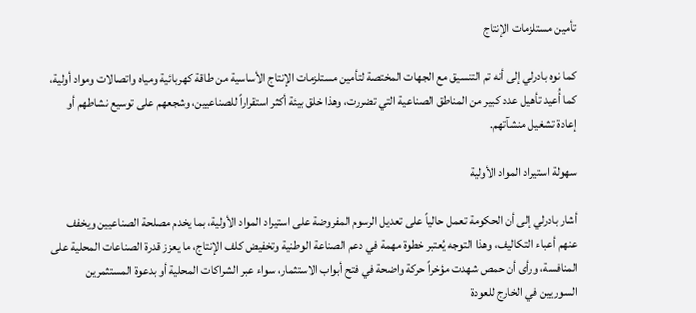تأمين مستلزمات الإنتاج

كما نوه بادرلي إلى أنه تم التنسيق مع الجهات المختصة لتأمين مستلزمات الإنتاج الأساسية من طاقة كهربائية ومياه واتصالات ومواد أولية، كما أُعيد تأهيل عدد كبير من المناطق الصناعية التي تضررت، وهذا خلق بيئة أكثر استقراراً للصناعيين، وشجعهم على توسيع نشاطهم أو إعادة تشغيل منشآتهم.

سهولة استيراد المواد الأولية

أشار بادرلي إلى أن الحكومة تعمل حالياً على تعديل الرسوم المفروضة على استيراد المواد الأولية، بما يخدم مصلحة الصناعيين ويخفف عنهم أعباء التكاليف، وهذا التوجه يُعتبر خطوة مهمة في دعم الصناعة الوطنية وتخفيض كلف الإنتاج، ما يعزز قدرة الصناعات المحلية على المنافسة، ورأى أن حمص شهدت مؤخراً حركة واضحة في فتح أبواب الاستثمار، سواء عبر الشراكات المحلية أو بدعوة المستثمرين السوريين في الخارج للعودة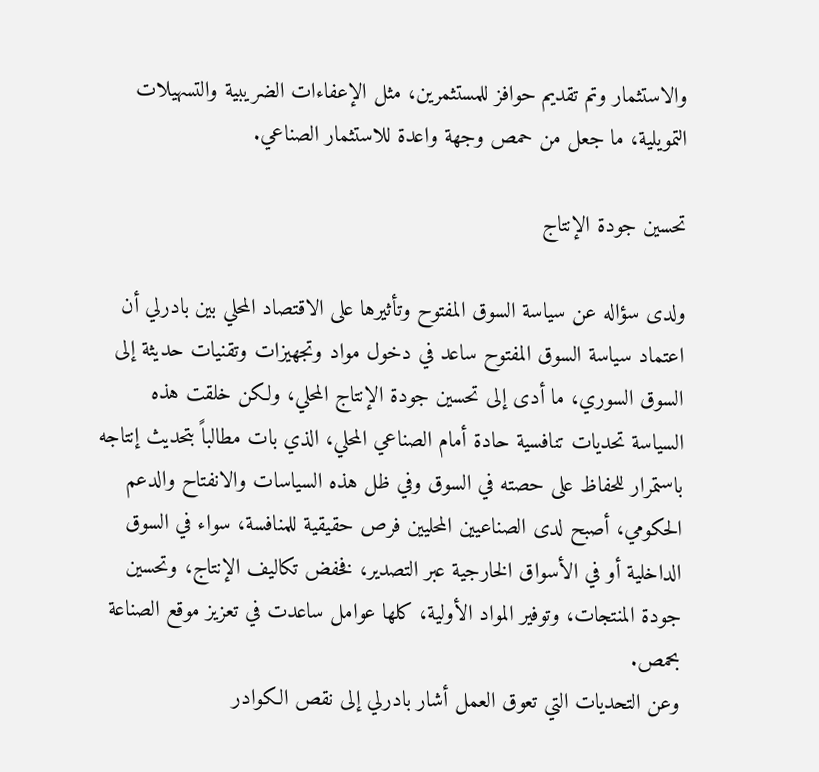والاستثمار وتم تقديم حوافز للمستثمرين، مثل الإعفاءات الضريبية والتسهيلات التمويلية، ما جعل من حمص وجهة واعدة للاستثمار الصناعي.

تحسين جودة الإنتاج

ولدى سؤاله عن سياسة السوق المفتوح وتأثيرها على الاقتصاد المحلي بين بادرلي أن اعتماد سياسة السوق المفتوح ساعد في دخول مواد وتجهيزات وتقنيات حديثة إلى السوق السوري، ما أدى إلى تحسين جودة الإنتاج المحلي، ولكن خلقت هذه السياسة تحديات تنافسية حادة أمام الصناعي المحلي، الذي بات مطالباً بتحديث إنتاجه باستمرار للحفاظ على حصته في السوق وفي ظل هذه السياسات والانفتاح والدعم الحكومي، أصبح لدى الصناعيين المحليين فرص حقيقية للمنافسة، سواء في السوق الداخلية أو في الأسواق الخارجية عبر التصدير، فخفض تكاليف الإنتاج، وتحسين جودة المنتجات، وتوفير المواد الأولية، كلها عوامل ساعدت في تعزيز موقع الصناعة بحمص.
وعن التحديات التي تعوق العمل أشار بادرلي إلى نقص الكوادر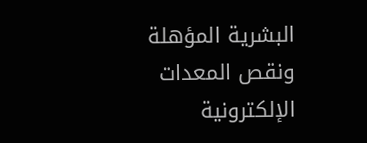البشرية المؤهلة ونقص المعدات الإلكترونية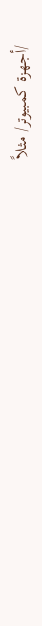/أجهزة كمبيوتر/ مثلاً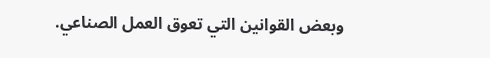وبعض القوانين التي تعوق العمل الصناعي.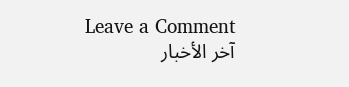Leave a Comment
آخر الأخبار